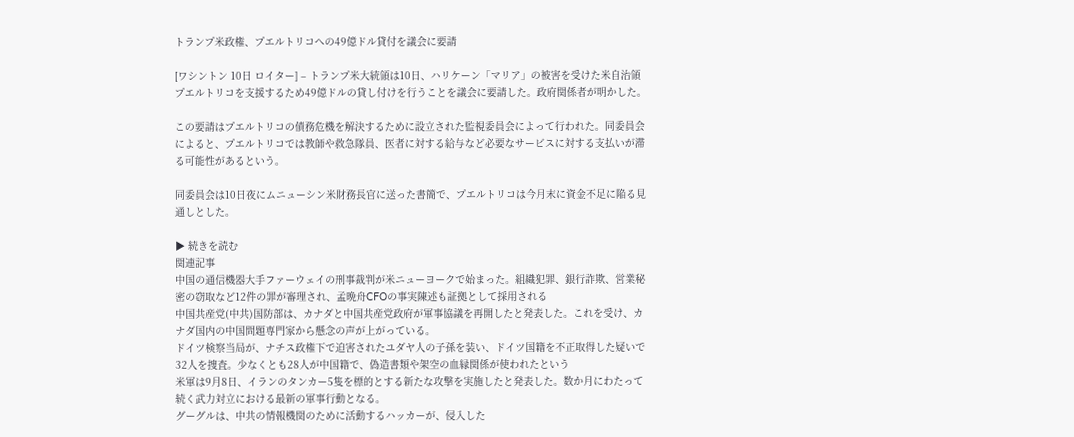トランプ米政権、プエルトリコへの49億ドル貸付を議会に要請

[ワシントン 10日 ロイター] – トランプ米大統領は10日、ハリケーン「マリア」の被害を受けた米自治領プエルトリコを支援するため49億ドルの貸し付けを行うことを議会に要請した。政府関係者が明かした。

この要請はプエルトリコの債務危機を解決するために設立された監視委員会によって行われた。同委員会によると、プエルトリコでは教師や救急隊員、医者に対する給与など必要なサービスに対する支払いが滞る可能性があるという。

同委員会は10日夜にムニューシン米財務長官に送った書簡で、プエルトリコは今月末に資金不足に陥る見通しとした。

▶ 続きを読む
関連記事
中国の通信機器大手ファーウェイの刑事裁判が米ニューヨークで始まった。組織犯罪、銀行詐欺、営業秘密の窃取など12件の罪が審理され、孟晩舟CFOの事実陳述も証拠として採用される
中国共産党(中共)国防部は、カナダと中国共産党政府が軍事協議を再開したと発表した。これを受け、カナダ国内の中国問題専門家から懸念の声が上がっている。
ドイツ検察当局が、ナチス政権下で迫害されたユダヤ人の子孫を装い、ドイツ国籍を不正取得した疑いで32人を捜査。少なくとも28人が中国籍で、偽造書類や架空の血縁関係が使われたという
米軍は9月8日、イランのタンカー5隻を標的とする新たな攻撃を実施したと発表した。数か月にわたって続く武力対立における最新の軍事行動となる。
グーグルは、中共の情報機関のために活動するハッカーが、侵入した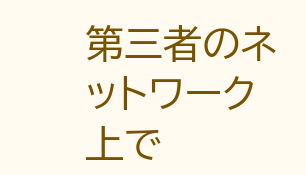第三者のネットワーク上で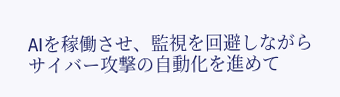AIを稼働させ、監視を回避しながらサイバー攻撃の自動化を進めて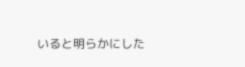いると明らかにした